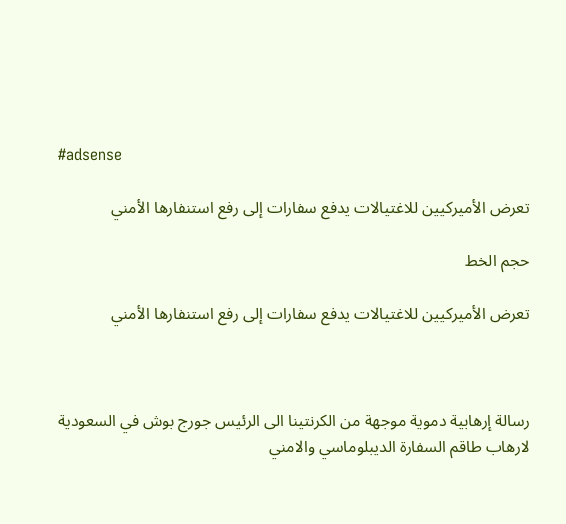#adsense

تعرض الأميركيين للاغتيالات يدفع سفارات إلى رفع استنفارها الأمني

حجم الخط

تعرض الأميركيين للاغتيالات يدفع سفارات إلى رفع استنفارها الأمني



رسالة إرهابية دموية موجهة من الكرنتينا الى الرئيس جورج بوش في السعودية لارهاب طاقم السفارة الديبلوماسي والامني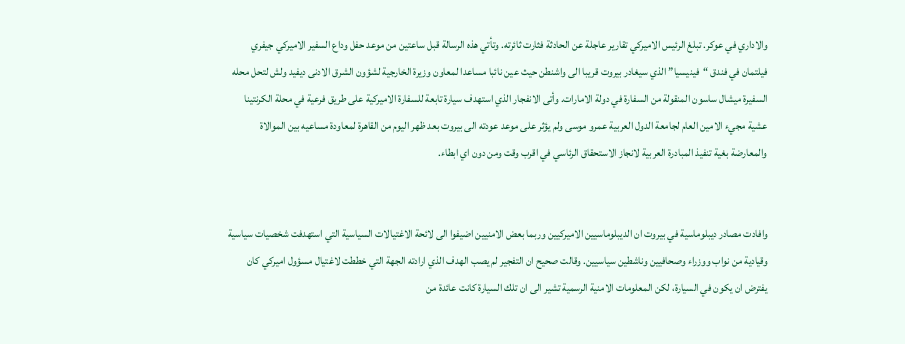والاداري في عوكر. تبلغ الرئيس الاميركي تقارير عاجلة عن الحادثة فثارت ثائرته. وتأتي هذه الرسالة قبل ساعتين من موعد حفل وداع السفير الاميركي جيفري فيلتمان في فندق “فينيسيا” الذي سيغادر بيروت قريبا الى واشنطن حيث عين نائبا مساعدا لمعاون وزيرة الخارجية لشؤون الشرق الادنى ديفيد ولش لتحل محله السفيرة ميشال ساسون المنقولة من السفارة في دولة الامارات. وأتى الانفجار الذي استهدف سيارة تابعة للسفارة الاميركية على طريق فرعية في محلة الكرنتينا عشية مجيء الامين العام لجامعة الدول العربية عمرو موسى ولم يؤثر على موعد عودته الى بيروت بعد ظهر اليوم من القاهرة لمعاودة مساعيه بين الموالاة والمعارضة بغية تنفيذ المبادرة العربية لانجاز الاستحقاق الرئاسي في اقرب وقت ومن دون اي ابطاء.


وافادت مصادر ديبلوماسية في بيروت ان الديبلوماسيين الاميركيين وربما بعض الامنيين اضيفوا الى لائحة الاغتيالات السياسية التي استهدفت شخصيات سياسية وقيادية من نواب ووزراء وصحافيين وناشطين سياسيين. وقالت صحيح ان التفجير لم يصب الهدف الذي ارادته الجهة التي خططت لاغتيال مسؤول اميركي كان يفترض ان يكون في السيارة، لكن المعلومات الامنية الرسمية تشير الى ان تلك السيارة كانت عائدة من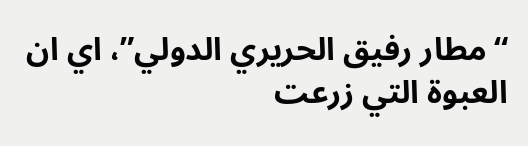“مطار رفيق الحريري الدولي”، اي ان العبوة التي زرعت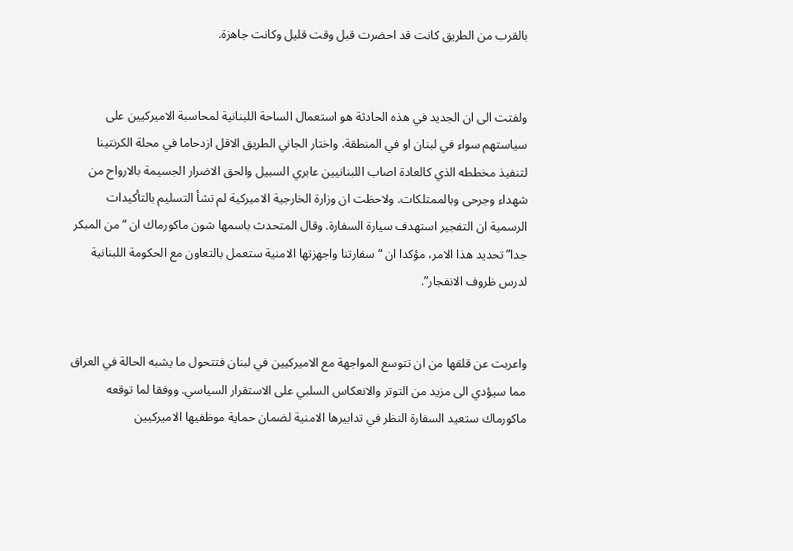بالقرب من الطريق كانت قد احضرت قبل وقت قليل وكانت جاهزة.


ولفتت الى ان الجديد في هذه الحادثة هو استعمال الساحة اللبنانية لمحاسبة الاميركيين على سياستهم سواء في لبنان او في المنطقة. واختار الجاني الطريق الاقل ازدحاما في محلة الكرنتينا لتنفيذ مخططه الذي كالعادة اصاب اللبنانيين عابري السبيل والحق الاضرار الجسيمة بالارواح من شهداء وجرحى وبالممتلكات. ولاحظت ان وزارة الخارجية الاميركية لم تشأ التسليم بالتأكيدات الرسمية ان التفجير استهدف سيارة السفارة. وقال المتحدث باسمها شون ماكورماك ان “من المبكر جدا” تحديد هذا الامر، مؤكدا ان “سفارتنا واجهزتها الامنية ستعمل بالتعاون مع الحكومة اللبنانية لدرس ظروف الانفجار”.


واعربت عن قلقها من ان تتوسع المواجهة مع الاميركيين في لبنان فتتحول ما يشبه الحالة في العراق مما سيؤدي الى مزيد من التوتر والانعكاس السلبي على الاستقرار السياسي. ووفقا لما توقعه ماكورماك ستعيد السفارة النظر في تدابيرها الامنية لضمان حماية موظفيها الاميركيين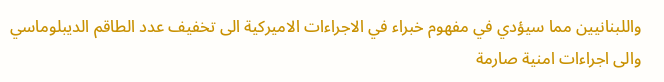واللبنانيين مما سيؤدي في مفهوم خبراء في الاجراءات الاميركية الى تخفيف عدد الطاقم الديبلوماسي والى اجراءات امنية صارمة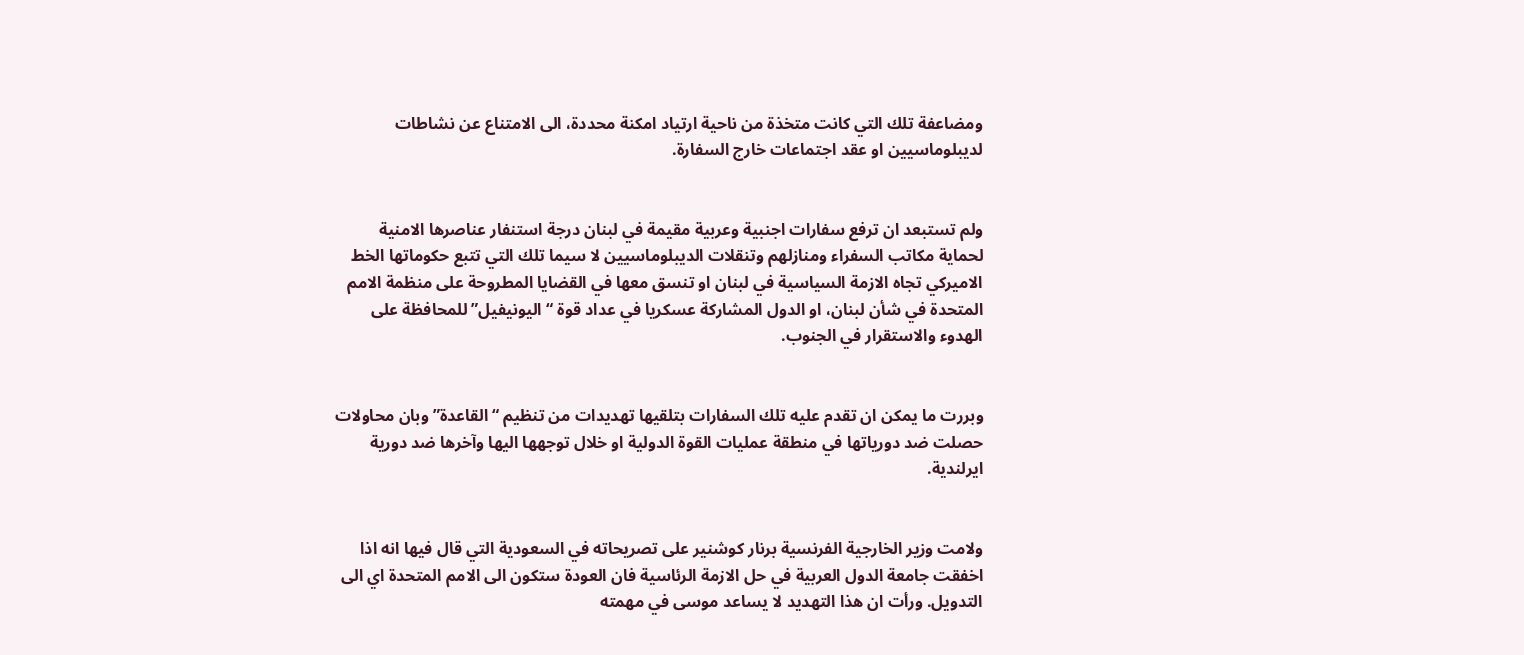ومضاعفة تلك التي كانت متخذة من ناحية ارتياد امكنة محددة، الى الامتناع عن نشاطات لديبلوماسيين او عقد اجتماعات خارج السفارة.


ولم تستبعد ان ترفع سفارات اجنبية وعربية مقيمة في لبنان درجة استنفار عناصرها الامنية لحماية مكاتب السفراء ومنازلهم وتنقلات الديبلوماسيين لا سيما تلك التي تتبع حكوماتها الخط الاميركي تجاه الازمة السياسية في لبنان او تنسق معها في القضايا المطروحة على منظمة الامم المتحدة في شأن لبنان، او الدول المشاركة عسكريا في عداد قوة “اليونيفيل” للمحافظة على الهدوء والاستقرار في الجنوب.


وبررت ما يمكن ان تقدم عليه تلك السفارات بتلقيها تهديدات من تنظيم “القاعدة” وبان محاولات حصلت ضد دورياتها في منطقة عمليات القوة الدولية او خلال توجهها اليها وآخرها ضد دورية ايرلندية.


ولامت وزير الخارجية الفرنسية برنار كوشنير على تصريحاته في السعودية التي قال فيها انه اذا اخفقت جامعة الدول العربية في حل الازمة الرئاسية فان العودة ستكون الى الامم المتحدة اي الى التدويل. ورأت ان هذا التهديد لا يساعد موسى في مهمته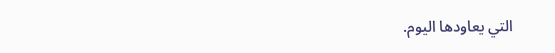التي يعاودها اليوم.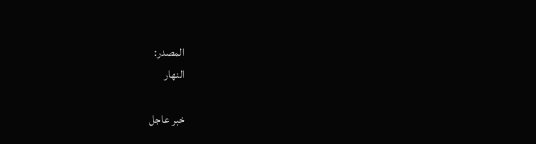المصدر:
النهار

خبر عاجل